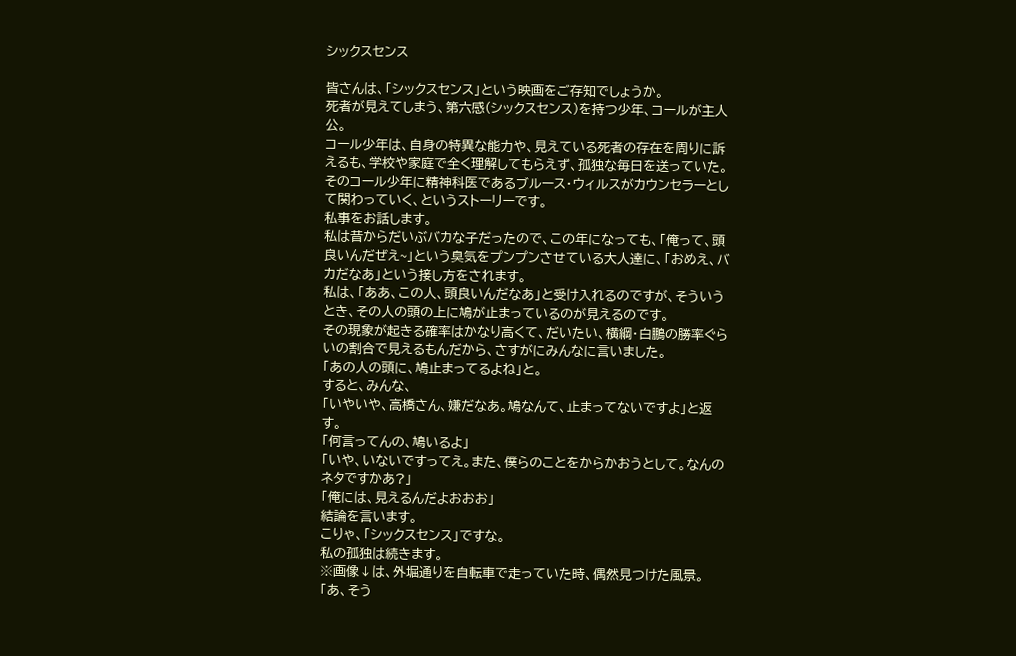シックスセンス

皆さんは、「シックスセンス」という映画をご存知でしょうか。
死者が見えてしまう、第六感(シックスセンス)を持つ少年、コールが主人公。
コール少年は、自身の特異な能力や、見えている死者の存在を周りに訴えるも、学校や家庭で全く理解してもらえず、孤独な毎日を送っていた。
そのコール少年に精神科医であるブルース・ウィルスがカウンセラーとして関わっていく、というストーリーです。
私事をお話します。
私は昔からだいぶバカな子だったので、この年になっても、「俺って、頭良いんだぜえ~」という臭気をプンプンさせている大人達に、「おめえ、バカだなあ」という接し方をされます。
私は、「ああ、この人、頭良いんだなあ」と受け入れるのですが、そういうとき、その人の頭の上に鳩が止まっているのが見えるのです。
その現象が起きる確率はかなり高くて、だいたい、横綱・白鵬の勝率ぐらいの割合で見えるもんだから、さすがにみんなに言いました。
「あの人の頭に、鳩止まってるよね」と。
すると、みんな、
「いやいや、高橋さん、嫌だなあ。鳩なんて、止まってないですよ」と返す。
「何言ってんの、鳩いるよ」
「いや、いないですってえ。また、僕らのことをからかおうとして。なんのネタですかあ?」
「俺には、見えるんだよおおお」
結論を言います。
こりゃ、「シックスセンス」ですな。
私の孤独は続きます。
※画像↓は、外堀通りを自転車で走っていた時、偶然見つけた風景。
「あ、そう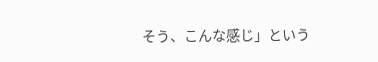そう、こんな感じ」という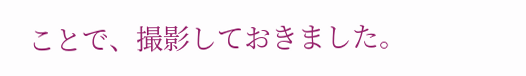ことで、撮影しておきました。